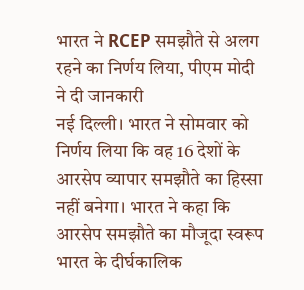भारत ने RCEP समझौते से अलग रहने का निर्णय लिया, पीएम मोदी ने दी जानकारी
नई दिल्ली। भारत ने सोमवार को निर्णय लिया कि वह 16 देशों के आरसेप व्यापार समझौते का हिस्सा नहीं बनेगा। भारत ने कहा कि आरसेप समझौते का मौजूदा स्वरूप भारत के दीर्घकालिक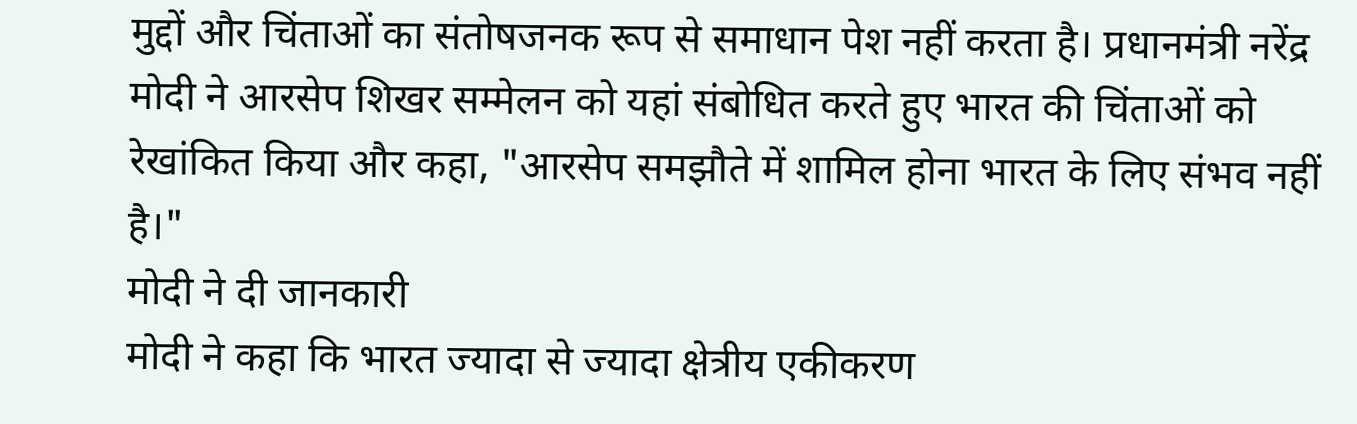मुद्दों और चिंताओं का संतोषजनक रूप से समाधान पेश नहीं करता है। प्रधानमंत्री नरेंद्र मोदी ने आरसेप शिखर सम्मेलन को यहां संबोधित करते हुए भारत की चिंताओं को रेखांकित किया और कहा, "आरसेप समझौते में शामिल होना भारत के लिए संभव नहीं है।"
मोदी ने दी जानकारी
मोदी ने कहा कि भारत ज्यादा से ज्यादा क्षेत्रीय एकीकरण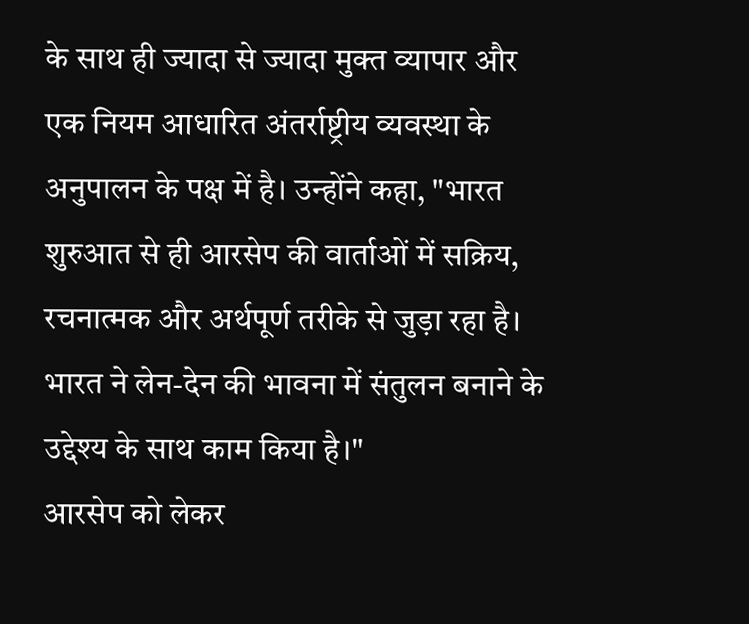के साथ ही ज्यादा से ज्यादा मुक्त व्यापार और एक नियम आधारित अंतर्राष्ट्रीय व्यवस्था के अनुपालन के पक्ष में है। उन्होंने कहा, "भारत शुरुआत से ही आरसेप की वार्ताओं में सक्रिय, रचनात्मक और अर्थपूर्ण तरीके से जुड़ा रहा है। भारत ने लेन-देन की भावना में संतुलन बनाने के उद्देश्य के साथ काम किया है।"
आरसेप को लेकर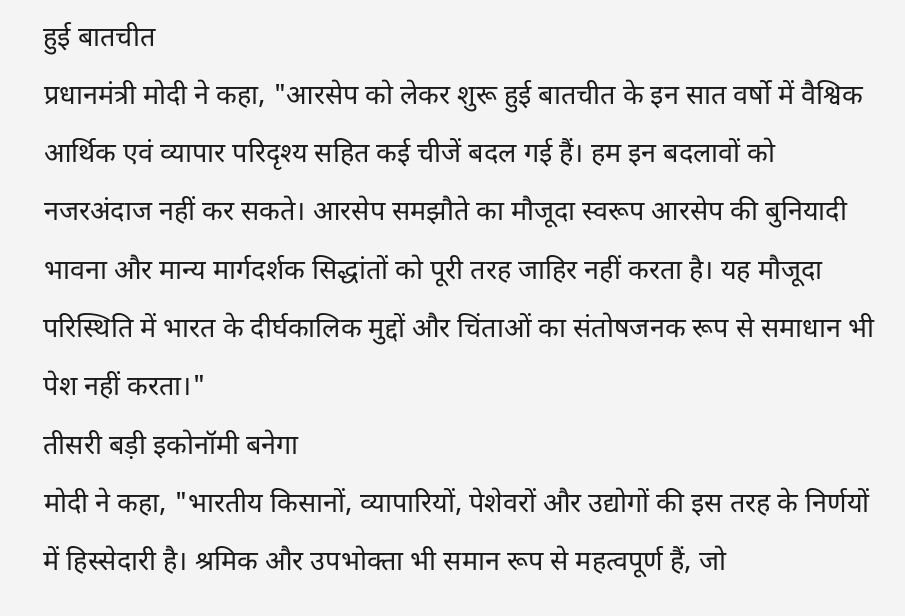हुई बातचीत
प्रधानमंत्री मोदी ने कहा, "आरसेप को लेकर शुरू हुई बातचीत के इन सात वर्षो में वैश्विक आर्थिक एवं व्यापार परिदृश्य सहित कई चीजें बदल गई हैं। हम इन बदलावों को नजरअंदाज नहीं कर सकते। आरसेप समझौते का मौजूदा स्वरूप आरसेप की बुनियादी भावना और मान्य मार्गदर्शक सिद्धांतों को पूरी तरह जाहिर नहीं करता है। यह मौजूदा परिस्थिति में भारत के दीर्घकालिक मुद्दों और चिंताओं का संतोषजनक रूप से समाधान भी पेश नहीं करता।"
तीसरी बड़ी इकोनॉमी बनेगा
मोदी ने कहा, "भारतीय किसानों, व्यापारियों, पेशेवरों और उद्योगों की इस तरह के निर्णयों में हिस्सेदारी है। श्रमिक और उपभोक्ता भी समान रूप से महत्वपूर्ण हैं, जो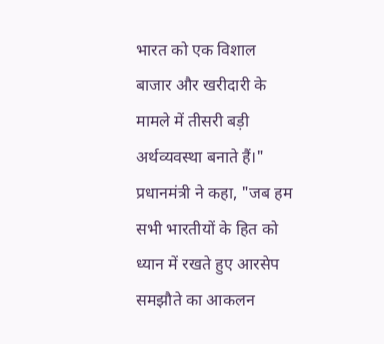भारत को एक विशाल बाजार और खरीदारी के मामले में तीसरी बड़ी अर्थव्यवस्था बनाते हैं।" प्रधानमंत्री ने कहा, "जब हम सभी भारतीयों के हित को ध्यान में रखते हुए आरसेप समझौते का आकलन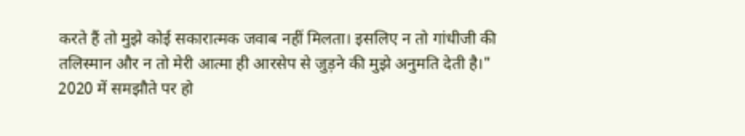करते हैं तो मुझे कोई सकारात्मक जवाब नहीं मिलता। इसलिए न तो गांधीजी की तलिस्मान और न तो मेरी आत्मा ही आरसेप से जुड़ने की मुझे अनुमति देती है।"
2020 में समझौते पर हो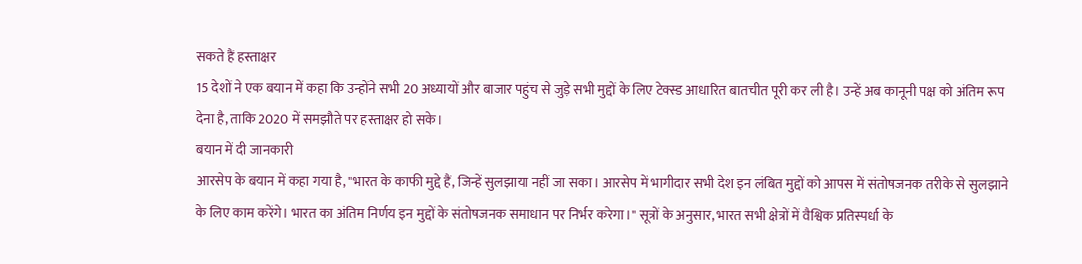सकते हैं हस्ताक्षर
15 देशों ने एक बयान में कहा कि उन्होंने सभी 20 अध्यायों और बाजार पहुंच से जुड़े सभी मुद्दों के लिए टेक्स्ड आधारित बातचीत पूरी कर ली है। उन्हें अब कानूनी पक्ष को अंतिम रूप देना है, ताकि 2020 में समझौते पर हस्ताक्षर हो सके।
बयान में दी जानकारी
आरसेप के बयान में कहा गया है, "भारत के काफी मुद्दे हैं, जिन्हें सुलझाया नहीं जा सका। आरसेप में भागीदार सभी देश इन लंबित मुद्दों को आपस में संतोषजनक तरीके से सुलझाने के लिए काम करेंगे। भारत का अंतिम निर्णय इन मुद्दों के संतोषजनक समाधान पर निर्भर करेगा।" सूत्रों के अनुसार, भारत सभी क्षेत्रों में वैश्विक प्रतिस्पर्धा के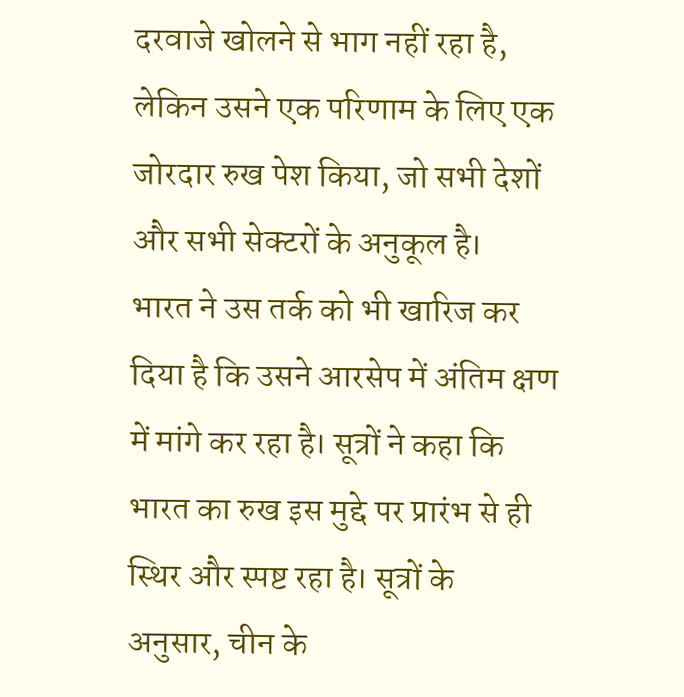दरवाजे खोलने से भाग नहीं रहा है, लेकिन उसने एक परिणाम के लिए एक जोरदार रुख पेश किया, जो सभी देशों और सभी सेक्टरों के अनुकूल है।
भारत ने उस तर्क को भी खारिज कर दिया है कि उसने आरसेप में अंतिम क्षण में मांगे कर रहा है। सूत्रों ने कहा कि भारत का रुख इस मुद्दे पर प्रारंभ से ही स्थिर और स्पष्ट रहा है। सूत्रों के अनुसार, चीन के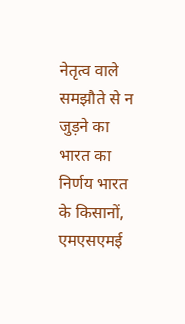नेतृत्व वाले समझौते से न जुड़ने का भारत का निर्णय भारत के किसानों, एमएसएमई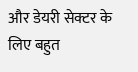और डेयरी सेक्टर के लिए बहुत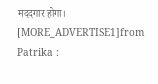मददगार होगा।
[MORE_ADVERTISE1]from Patrika :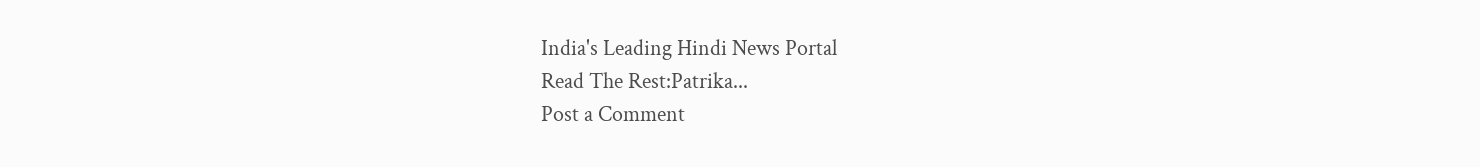India's Leading Hindi News Portal
Read The Rest:Patrika...
Post a Comment